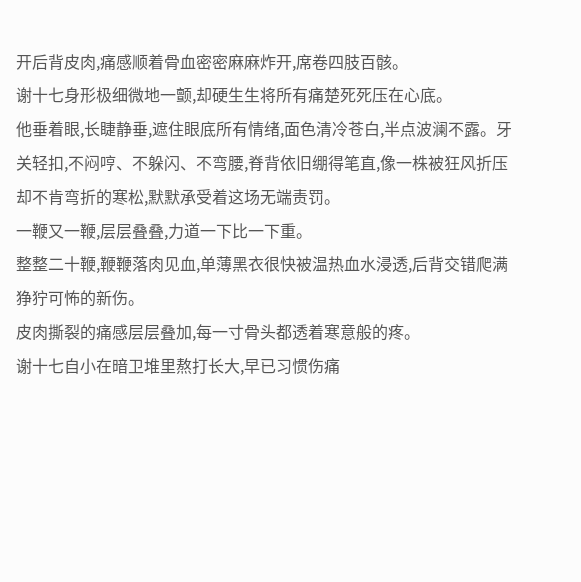开后背皮肉,痛感顺着骨血密密麻麻炸开,席卷四肢百骸。
谢十七身形极细微地一颤,却硬生生将所有痛楚死死压在心底。
他垂着眼,长睫静垂,遮住眼底所有情绪,面色清冷苍白,半点波澜不露。牙关轻扣,不闷哼、不躲闪、不弯腰,脊背依旧绷得笔直,像一株被狂风折压却不肯弯折的寒松,默默承受着这场无端责罚。
一鞭又一鞭,层层叠叠,力道一下比一下重。
整整二十鞭,鞭鞭落肉见血,单薄黑衣很快被温热血水浸透,后背交错爬满狰狞可怖的新伤。
皮肉撕裂的痛感层层叠加,每一寸骨头都透着寒意般的疼。
谢十七自小在暗卫堆里熬打长大,早已习惯伤痛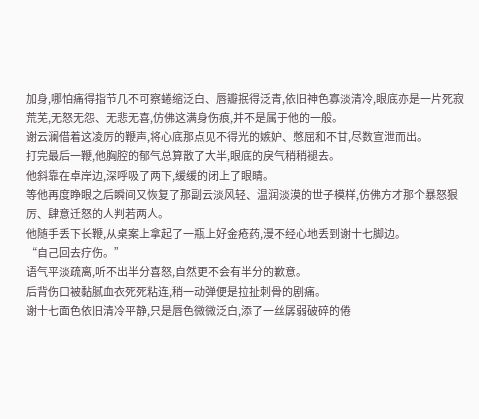加身,哪怕痛得指节几不可察蜷缩泛白、唇瓣抿得泛青,依旧神色寡淡清冷,眼底亦是一片死寂荒芜,无怒无怨、无悲无喜,仿佛这满身伤痕,并不是属于他的一般。
谢云澜借着这凌厉的鞭声,将心底那点见不得光的嫉妒、憋屈和不甘,尽数宣泄而出。
打完最后一鞭,他胸腔的郁气总算散了大半,眼底的戾气稍稍褪去。
他斜靠在卓岸边,深呼吸了两下,缓缓的闭上了眼睛。
等他再度睁眼之后瞬间又恢复了那副云淡风轻、温润淡漠的世子模样,仿佛方才那个暴怒狠厉、肆意迁怒的人判若两人。
他随手丢下长鞭,从桌案上拿起了一瓶上好金疮药,漫不经心地丢到谢十七脚边。
“自己回去疗伤。”
语气平淡疏离,听不出半分喜怒,自然更不会有半分的歉意。
后背伤口被黏腻血衣死死粘连,稍一动弹便是拉扯刺骨的剧痛。
谢十七面色依旧清冷平静,只是唇色微微泛白,添了一丝孱弱破碎的倦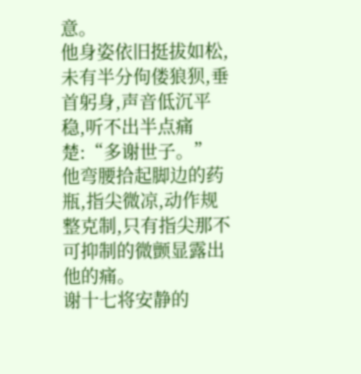意。
他身姿依旧挺拔如松,未有半分佝偻狼狈,垂首躬身,声音低沉平稳,听不出半点痛楚:“多谢世子。”
他弯腰拾起脚边的药瓶,指尖微凉,动作规整克制,只有指尖那不可抑制的微颤显露出他的痛。
谢十七将安静的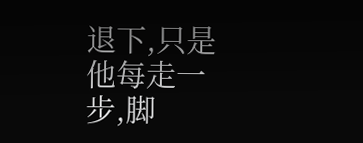退下,只是他每走一步,脚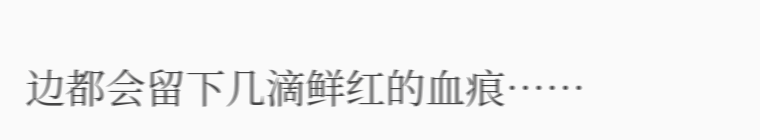边都会留下几滴鲜红的血痕……